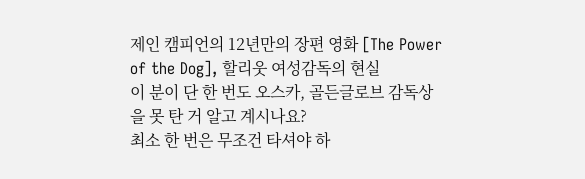제인 캠피언의 12년만의 장편 영화 [The Power of the Dog], 할리웃 여성감독의 현실
이 분이 단 한 번도 오스카, 골든글로브 감독상을 못 탄 거 알고 계시나요?
최소 한 번은 무조건 타셔야 하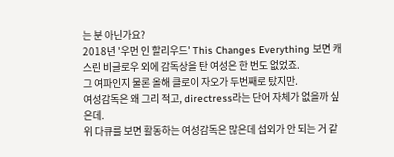는 분 아닌가요?
2018년 '우먼 인 할리우드' This Changes Everything 보면 캐스린 비글로우 외에 감독상을 탄 여성은 한 번도 없었죠.
그 여파인지 물론 올해 클로이 자오가 두번째로 탔지만.
여성감독은 왜 그리 적고, directress라는 단어 자체가 없을까 싶은데.
위 다큐를 보면 활동하는 여성감독은 많은데 섭외가 안 되는 거 같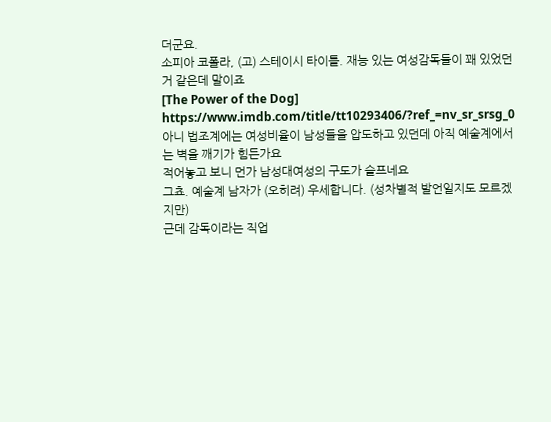더군요.
소피아 코폴라, (고) 스테이시 타이틀. 재능 있는 여성감독들이 꽤 있었던 거 같은데 말이죠
[The Power of the Dog]
https://www.imdb.com/title/tt10293406/?ref_=nv_sr_srsg_0
아니 법조계에는 여성비율이 남성들을 압도하고 있던데 아직 예술계에서는 벽을 깨기가 힘든가요
적어놓고 보니 먼가 남성대여성의 구도가 슬프네요
그쵸. 예술계 남자가 (오히려) 우세합니다. (성차별적 발언일지도 모르겠지만)
근데 감독이라는 직업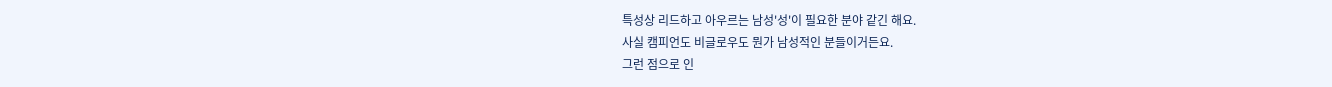특성상 리드하고 아우르는 남성'성'이 필요한 분야 같긴 해요.
사실 캠피언도 비글로우도 뭔가 남성적인 분들이거든요.
그런 점으로 인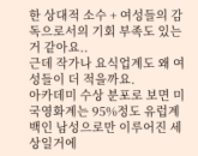한 상대적 소수 + 여성들의 감독으로서의 기회 부족도 있는 거 같아요..
근데 작가나 요식업계도 왜 여성들이 더 적을까요.
아카데미 수상 분포로 보면 미국영화계는 95%정도 유럽계 백인 남성으로만 이루어진 세상일거에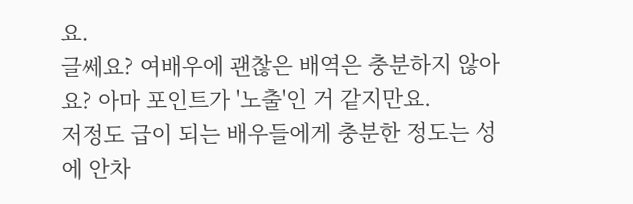요.
글쎄요? 여배우에 괜찮은 배역은 충분하지 않아요? 아마 포인트가 '노출'인 거 같지만요.
저정도 급이 되는 배우들에게 충분한 정도는 성에 안차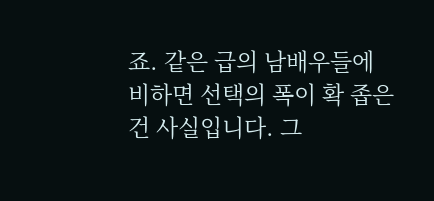죠. 같은 급의 남배우들에 비하면 선택의 폭이 확 좁은 건 사실입니다. 그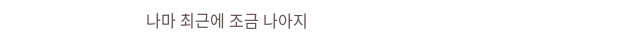나마 최근에 조금 나아지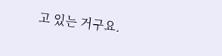고 있는 거구요.